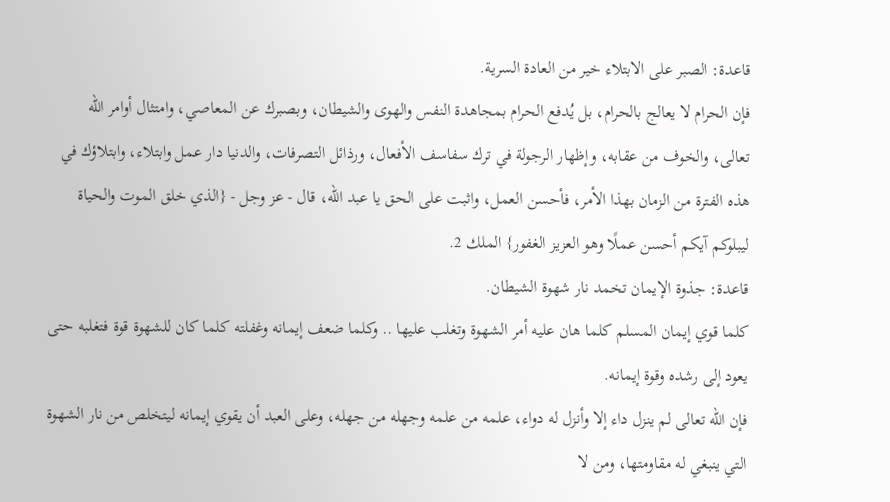قاعدة: الصبر على الابتلاء خير من العادة السرية.
فإن الحرام لا يعالج بالحرام، بل يُدفع الحرام بمجاهدة النفس والهوى والشيطان، وبصبرك عن المعاصي، وامتثال أوامر الله تعالى، والخوف من عقابه، وإظهار الرجولة في ترك سفاسف الأفعال، ورذائل التصرفات، والدنيا دار عمل وابتلاء، وابتلاؤك في هذه الفترة من الزمان بهذا الأمر، فأحسن العمل، واثبت على الحق يا عبد الله، قال - عز وجل - {الذي خلق الموت والحياة ليبلوكم آيكم أحسن عملًا وهو العزيز الغفور} الملك 2.
قاعدة: جذوة الإيمان تخمد نار شهوة الشيطان.
كلما قوي إيمان المسلم كلما هان عليه أمر الشهوة وتغلب عليها .. وكلما ضعف إيمانه وغفلته كلما كان للشهوة قوة فتغلبه حتى يعود إلى رشده وقوة إيمانه.
فإن الله تعالى لم ينزل داء إلا وأنزل له دواء، علمه من علمه وجهله من جهله، وعلى العبد أن يقوي إيمانه ليتخلص من نار الشهوة التي ينبغي له مقاومتها، ومن لا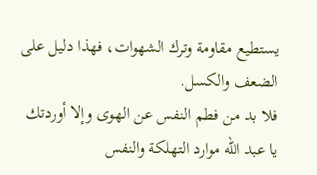يستطيع مقاومة وترك الشهوات، فهذا دليل على الضعف والكسل.
فلا بد من فطم النفس عن الهوى وإلا أوردتك يا عبد الله موارد التهلكة والنفس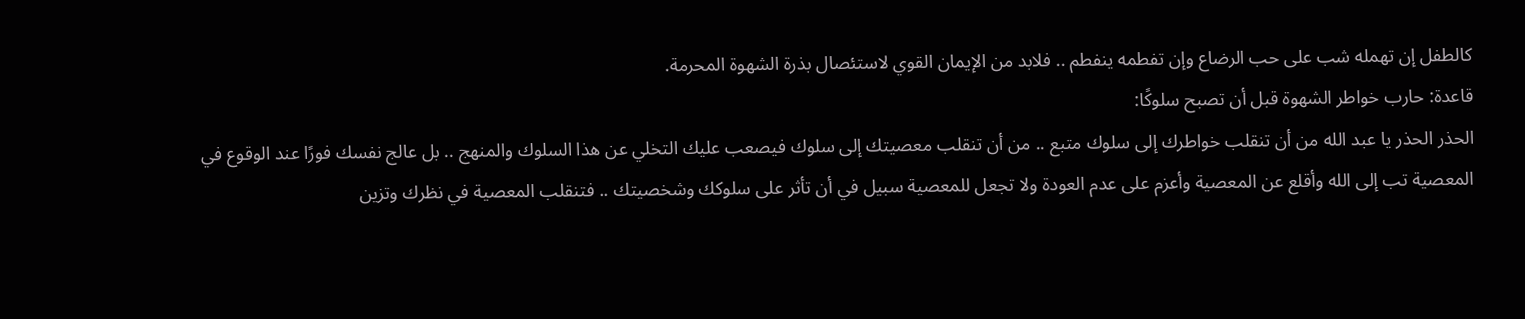كالطفل إن تهمله شب على حب الرضاع وإن تفطمه ينفطم .. فلابد من الإيمان القوي لاستئصال بذرة الشهوة المحرمة.
قاعدة: حارب خواطر الشهوة قبل أن تصبح سلوكًا:
الحذر الحذر يا عبد الله من أن تنقلب خواطرك إلى سلوك متبع .. من أن تنقلب معصيتك إلى سلوك فيصعب عليك التخلي عن هذا السلوك والمنهج .. بل عالج نفسك فورًا عند الوقوع في المعصية تب إلى الله وأقلع عن المعصية وأعزم على عدم العودة ولا تجعل للمعصية سبيل في أن تأثر على سلوكك وشخصيتك .. فتنقلب المعصية في نظرك وتزين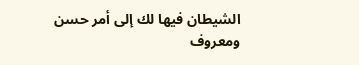الشيطان فيها لك إلى أمر حسن ومعروف